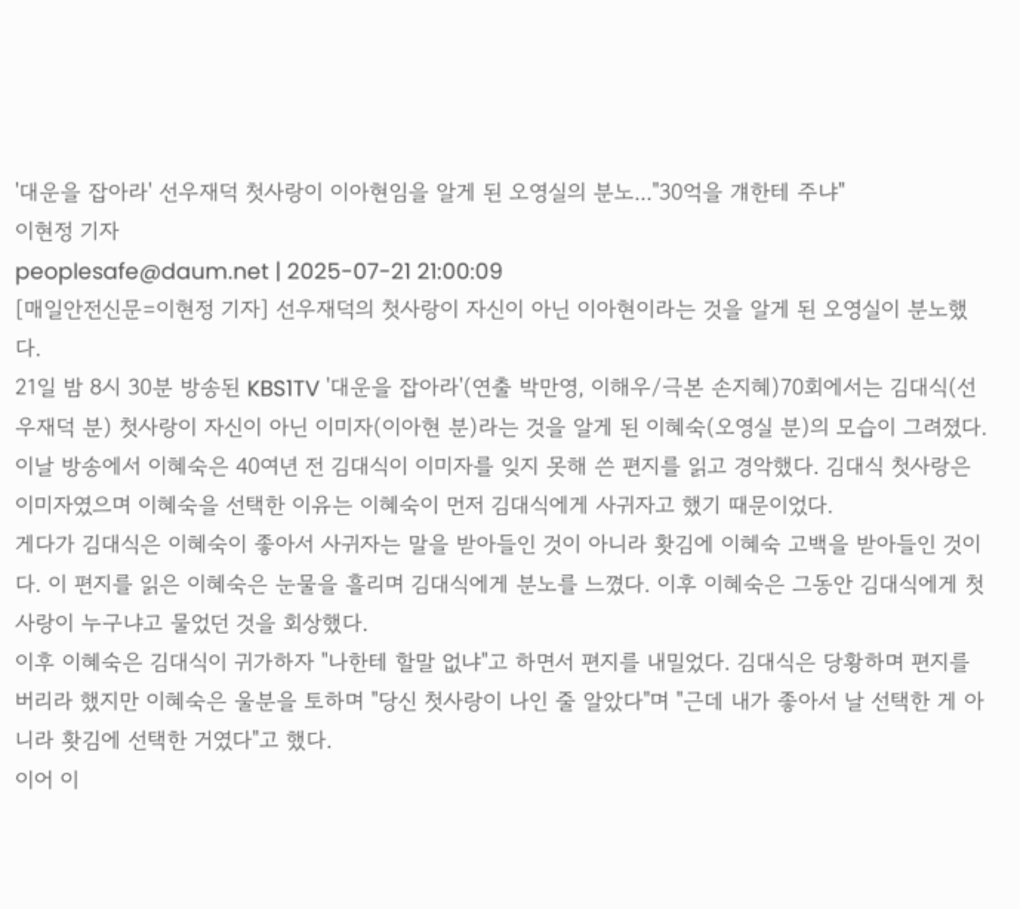'대운을 잡아라' 선우재덕 첫사랑이 이아현임을 알게 된 오영실의 분노..."30억을 걔한테 주냐"
이현정 기자
peoplesafe@daum.net | 2025-07-21 21:00:09
[매일안전신문=이현정 기자] 선우재덕의 첫사랑이 자신이 아닌 이아현이라는 것을 알게 된 오영실이 분노했다.
21일 밤 8시 30분 방송된 KBS1TV '대운을 잡아라'(연출 박만영, 이해우/극본 손지혜)70회에서는 김대식(선우재덕 분) 첫사랑이 자신이 아닌 이미자(이아현 분)라는 것을 알게 된 이혜숙(오영실 분)의 모습이 그려졌다.
이날 방송에서 이혜숙은 40여년 전 김대식이 이미자를 잊지 못해 쓴 편지를 읽고 경악했다. 김대식 첫사랑은 이미자였으며 이혜숙을 선택한 이유는 이혜숙이 먼저 김대식에게 사귀자고 했기 때문이었다.
게다가 김대식은 이혜숙이 좋아서 사귀자는 말을 받아들인 것이 아니라 홧김에 이혜숙 고백을 받아들인 것이다. 이 편지를 읽은 이혜숙은 눈물을 흘리며 김대식에게 분노를 느꼈다. 이후 이혜숙은 그동안 김대식에게 첫사랑이 누구냐고 물었던 것을 회상했다.
이후 이혜숙은 김대식이 귀가하자 "나한테 할말 없냐"고 하면서 편지를 내밀었다. 김대식은 당황하며 편지를 버리라 했지만 이혜숙은 울분을 토하며 "당신 첫사랑이 나인 줄 알았다"며 "근데 내가 좋아서 날 선택한 게 아니라 홧김에 선택한 거였다"고 했다.
이어 이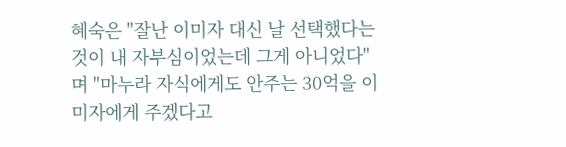혜숙은 "잘난 이미자 대신 날 선택했다는 것이 내 자부심이었는데 그게 아니었다"며 "마누라 자식에게도 안주는 30억을 이미자에게 주겠다고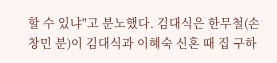할 수 있냐"고 분노했다. 김대식은 한무철(손창민 분)이 김대식과 이혜숙 신혼 때 집 구하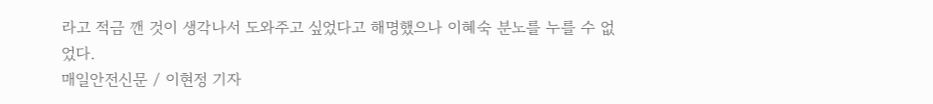라고 적금 깬 것이 생각나서 도와주고 싶었다고 해명했으나 이혜숙 분노를 누를 수 없었다.
매일안전신문 / 이현정 기자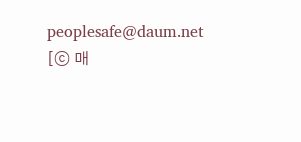peoplesafe@daum.net
[ⓒ 매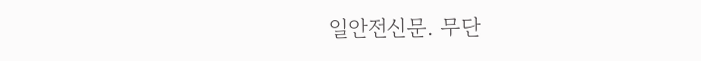일안전신문. 무단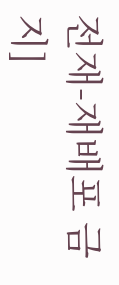전재-재배포 금지]